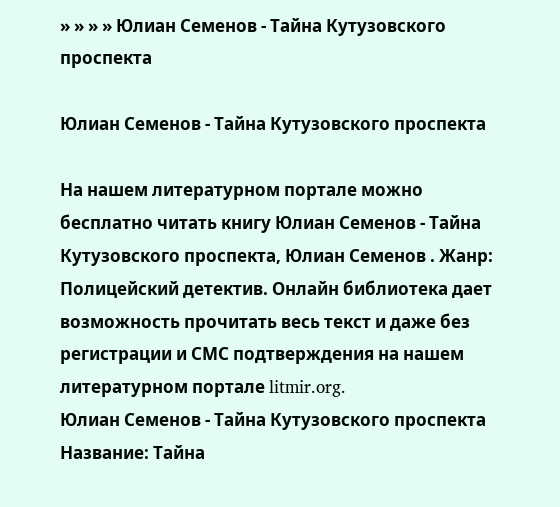» » » » Юлиан Семенов - Тайна Кутузовского проспекта

Юлиан Семенов - Тайна Кутузовского проспекта

На нашем литературном портале можно бесплатно читать книгу Юлиан Семенов - Тайна Кутузовского проспекта, Юлиан Семенов . Жанр: Полицейский детектив. Онлайн библиотека дает возможность прочитать весь текст и даже без регистрации и СМС подтверждения на нашем литературном портале litmir.org.
Юлиан Семенов - Тайна Кутузовского проспекта
Название: Тайна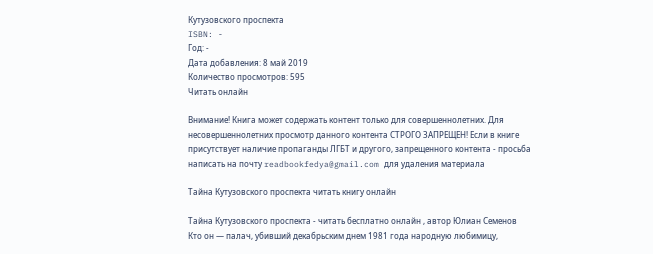Кутузовского проспекта
ISBN: -
Год: -
Дата добавления: 8 май 2019
Количество просмотров: 595
Читать онлайн

Внимание! Книга может содержать контент только для совершеннолетних. Для несовершеннолетних просмотр данного контента СТРОГО ЗАПРЕЩЕН! Если в книге присутствует наличие пропаганды ЛГБТ и другого, запрещенного контента - просьба написать на почту readbookfedya@gmail.com для удаления материала

Тайна Кутузовского проспекта читать книгу онлайн

Тайна Кутузовского проспекта - читать бесплатно онлайн , автор Юлиан Семенов
Кто он — палач, убивший декабрьским днем 1981 года народную любимицу,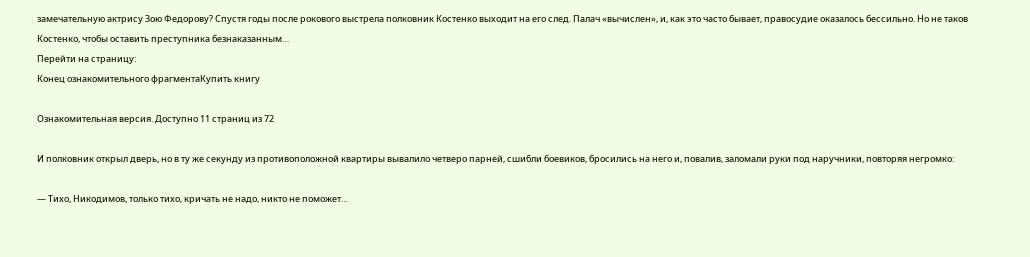замечательную актрису Зою Федорову? Спустя годы после рокового выстрела полковник Костенко выходит на его след. Палач «вычислен», и, как это часто бывает, правосудие оказалось бессильно. Но не таков Костенко, чтобы оставить преступника безнаказанным…
Перейти на страницу:
Конец ознакомительного фрагментаКупить книгу

Ознакомительная версия. Доступно 11 страниц из 72

И полковник открыл дверь, но в ту же секунду из противоположной квартиры вывалило четверо парней, сшибли боевиков, бросились на него и, повалив, заломали руки под наручники, повторяя негромко:

— Тихо, Никодимов, только тихо, кричать не надо, никто не поможет…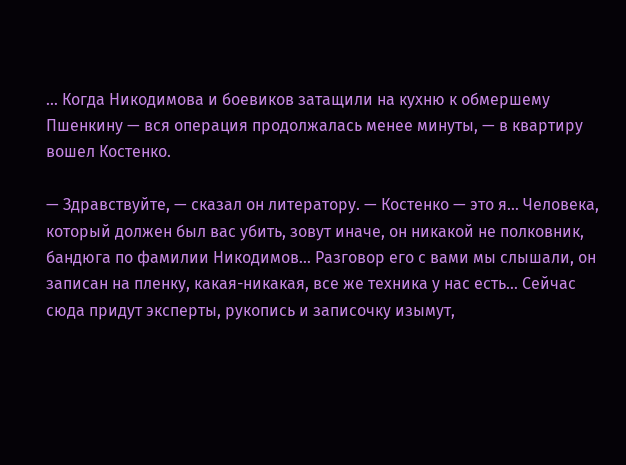… Когда Никодимова и боевиков затащили на кухню к обмершему Пшенкину — вся операция продолжалась менее минуты, — в квартиру вошел Костенко.

— Здравствуйте, — сказал он литератору. — Костенко — это я… Человека, который должен был вас убить, зовут иначе, он никакой не полковник, бандюга по фамилии Никодимов… Разговор его с вами мы слышали, он записан на пленку, какая-никакая, все же техника у нас есть… Сейчас сюда придут эксперты, рукопись и записочку изымут,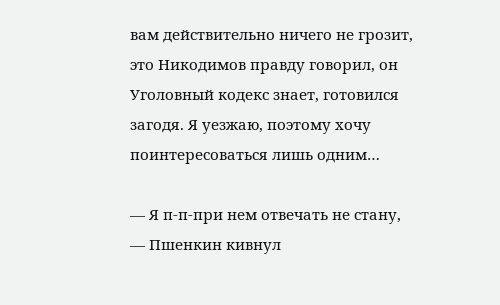вам действительно ничего не грозит, это Никодимов правду говорил, он Уголовный кодекс знает, готовился загодя. Я уезжаю, поэтому хочу поинтересоваться лишь одним…

— Я п-п-при нем отвечать не стану, — Пшенкин кивнул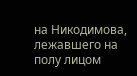на Никодимова, лежавшего на полу лицом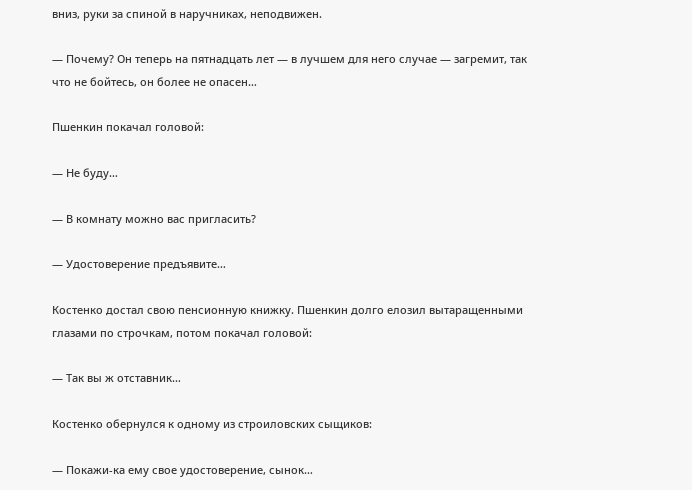вниз, руки за спиной в наручниках, неподвижен.

— Почему? Он теперь на пятнадцать лет — в лучшем для него случае — загремит, так что не бойтесь, он более не опасен…

Пшенкин покачал головой:

— Не буду…

— В комнату можно вас пригласить?

— Удостоверение предъявите…

Костенко достал свою пенсионную книжку. Пшенкин долго елозил вытаращенными глазами по строчкам, потом покачал головой:

— Так вы ж отставник…

Костенко обернулся к одному из строиловских сыщиков:

— Покажи-ка ему свое удостоверение, сынок…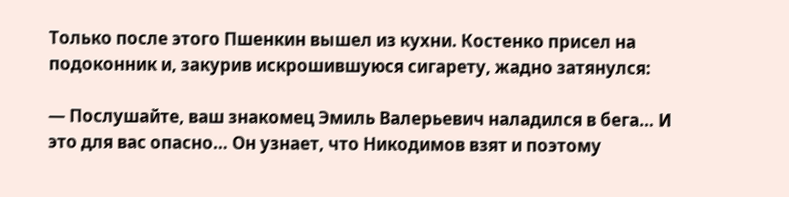Только после этого Пшенкин вышел из кухни. Костенко присел на подоконник и, закурив искрошившуюся сигарету, жадно затянулся:

— Послушайте, ваш знакомец Эмиль Валерьевич наладился в бега… И это для вас опасно… Он узнает, что Никодимов взят и поэтому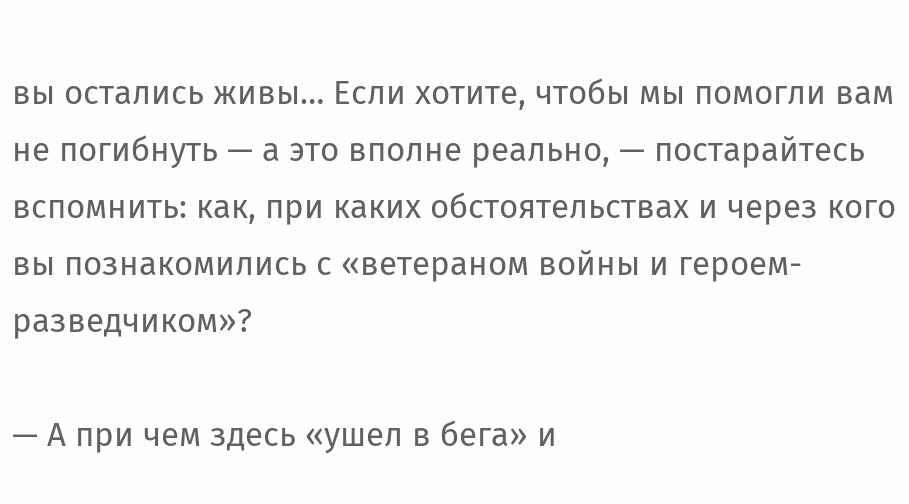вы остались живы… Если хотите, чтобы мы помогли вам не погибнуть — а это вполне реально, — постарайтесь вспомнить: как, при каких обстоятельствах и через кого вы познакомились с «ветераном войны и героем-разведчиком»?

— А при чем здесь «ушел в бега» и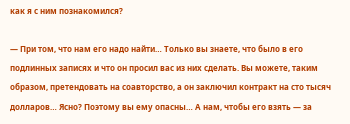как я с ним познакомился?

— При том, что нам его надо найти… Только вы знаете, что было в его подлинных записях и что он просил вас из них сделать. Вы можете, таким образом, претендовать на соавторство, а он заключил контракт на сто тысяч долларов… Ясно? Поэтому вы ему опасны… А нам, чтобы его взять — за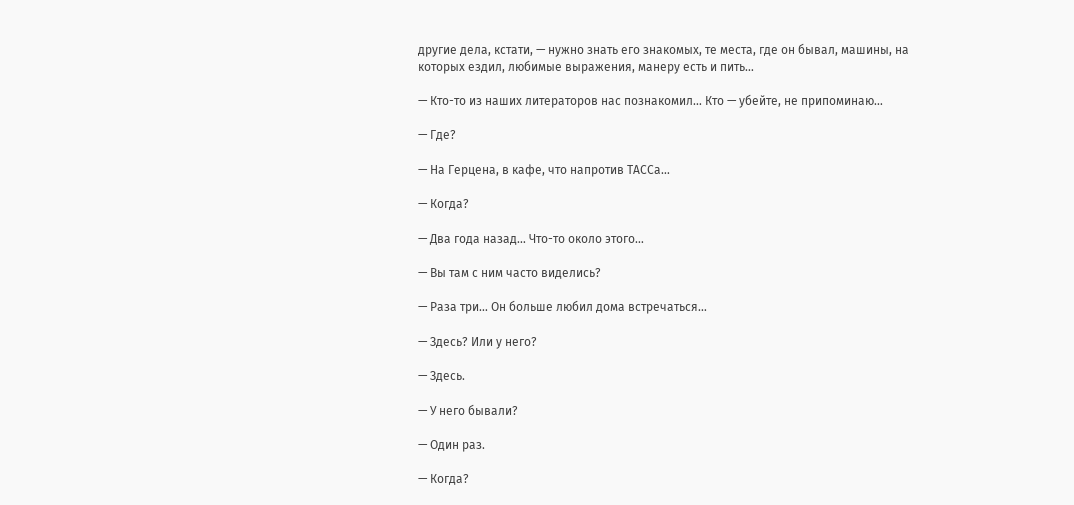другие дела, кстати, — нужно знать его знакомых, те места, где он бывал, машины, на которых ездил, любимые выражения, манеру есть и пить…

— Кто-то из наших литераторов нас познакомил… Кто — убейте, не припоминаю…

— Где?

— На Герцена, в кафе, что напротив ТАССа…

— Когда?

— Два года назад… Что-то около этого…

— Вы там с ним часто виделись?

— Раза три… Он больше любил дома встречаться…

— Здесь? Или у него?

— Здесь.

— У него бывали?

— Один раз.

— Когда?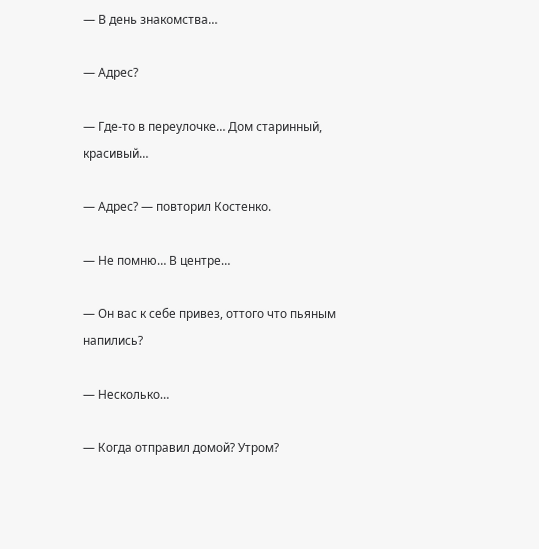— В день знакомства…

— Адрес?

— Где-то в переулочке… Дом старинный, красивый…

— Адрес? — повторил Костенко.

— Не помню… В центре…

— Он вас к себе привез, оттого что пьяным напились?

— Несколько…

— Когда отправил домой? Утром?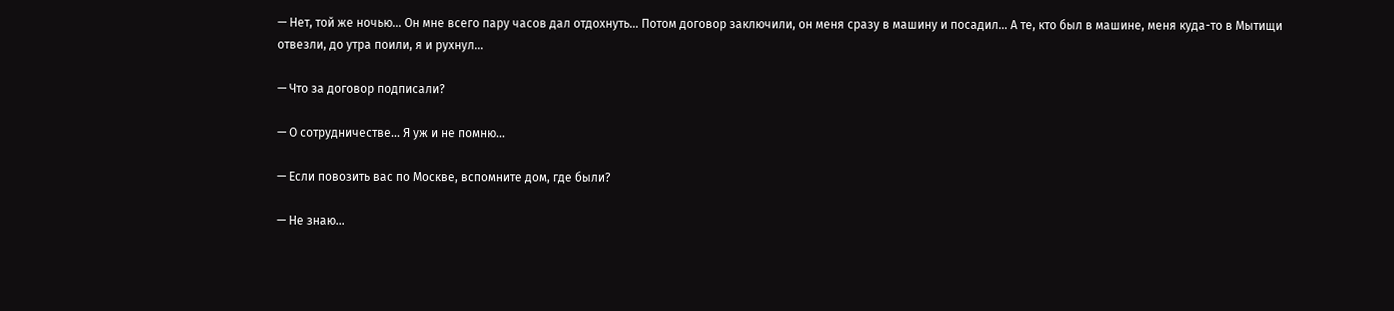— Нет, той же ночью… Он мне всего пару часов дал отдохнуть… Потом договор заключили, он меня сразу в машину и посадил… А те, кто был в машине, меня куда-то в Мытищи отвезли, до утра поили, я и рухнул…

— Что за договор подписали?

— О сотрудничестве… Я уж и не помню…

— Если повозить вас по Москве, вспомните дом, где были?

— Не знаю…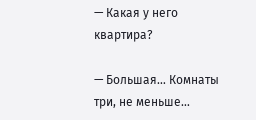— Какая у него квартира?

— Большая… Комнаты три, не меньше…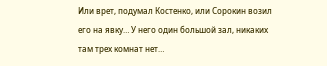Или врет, подумал Костенко, или Сорокин возил его на явку… У него один большой зал, никаких там трех комнат нет…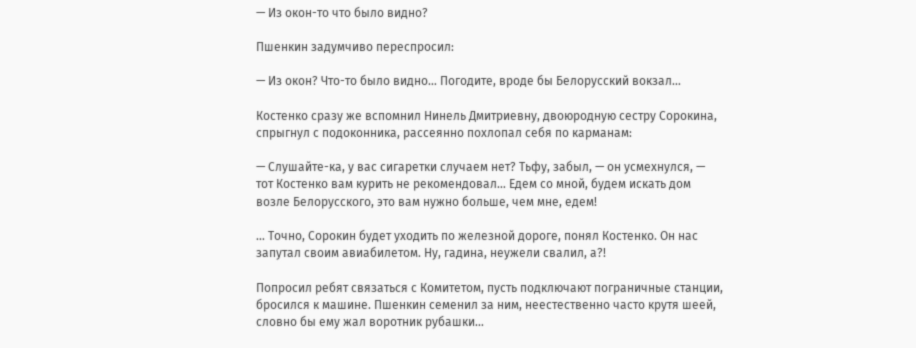— Из окон-то что было видно?

Пшенкин задумчиво переспросил:

— Из окон? Что-то было видно… Погодите, вроде бы Белорусский вокзал…

Костенко сразу же вспомнил Нинель Дмитриевну, двоюродную сестру Сорокина, спрыгнул с подоконника, рассеянно похлопал себя по карманам:

— Слушайте-ка, у вас сигаретки случаем нет? Тьфу, забыл, — он усмехнулся, — тот Костенко вам курить не рекомендовал… Едем со мной, будем искать дом возле Белорусского, это вам нужно больше, чем мне, едем!

… Точно, Сорокин будет уходить по железной дороге, понял Костенко. Он нас запутал своим авиабилетом. Ну, гадина, неужели свалил, а?!

Попросил ребят связаться с Комитетом, пусть подключают пограничные станции, бросился к машине. Пшенкин семенил за ним, неестественно часто крутя шеей, словно бы ему жал воротник рубашки…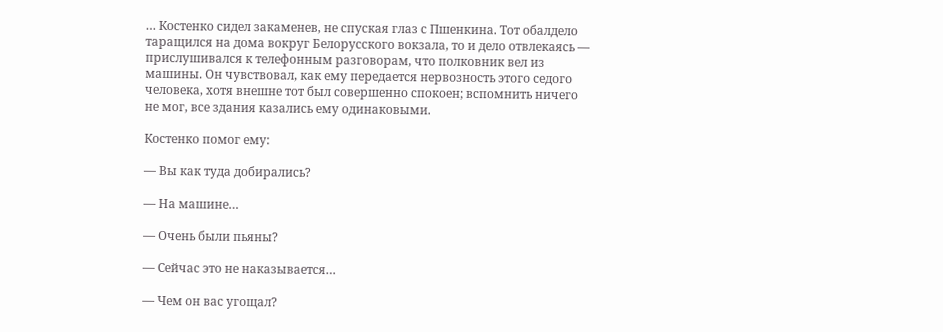… Костенко сидел закаменев, не спуская глаз с Пшенкина. Тот обалдело таращился на дома вокруг Белорусского вокзала, то и дело отвлекаясь — прислушивался к телефонным разговорам, что полковник вел из машины. Он чувствовал, как ему передается нервозность этого седого человека, хотя внешне тот был совершенно спокоен; вспомнить ничего не мог, все здания казались ему одинаковыми.

Костенко помог ему:

— Вы как туда добирались?

— На машине…

— Очень были пьяны?

— Сейчас это не наказывается…

— Чем он вас угощал?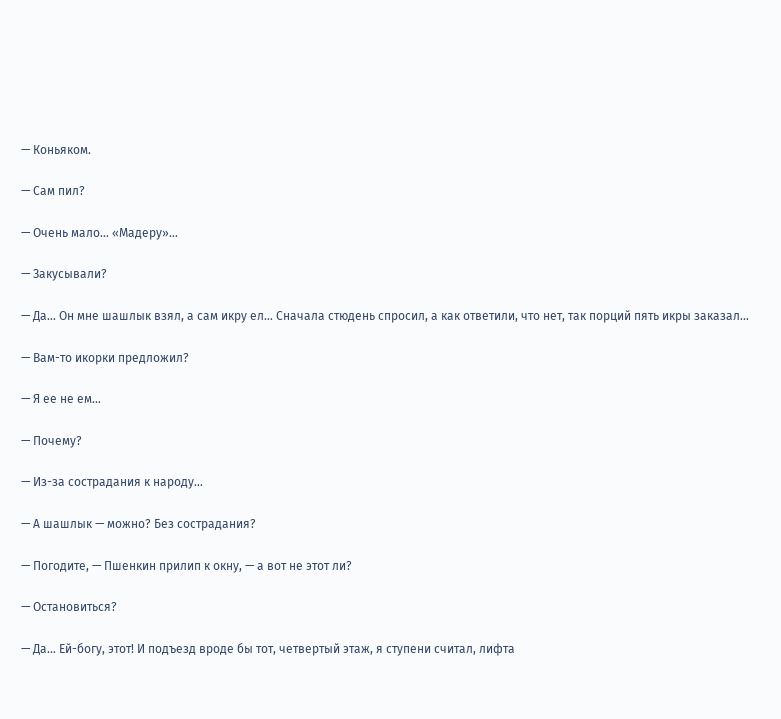— Коньяком.

— Сам пил?

— Очень мало… «Мадеру»…

— Закусывали?

— Да… Он мне шашлык взял, а сам икру ел… Сначала стюдень спросил, а как ответили, что нет, так порций пять икры заказал…

— Вам-то икорки предложил?

— Я ее не ем…

— Почему?

— Из-за сострадания к народу…

— А шашлык — можно? Без сострадания?

— Погодите, — Пшенкин прилип к окну, — а вот не этот ли?

— Остановиться?

— Да… Ей-богу, этот! И подъезд вроде бы тот, четвертый этаж, я ступени считал, лифта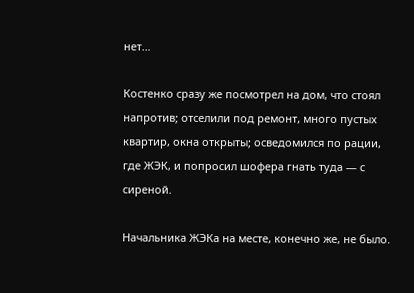нет…

Костенко сразу же посмотрел на дом, что стоял напротив; отселили под ремонт, много пустых квартир, окна открыты; осведомился по рации, где ЖЭК, и попросил шофера гнать туда — с сиреной.

Начальника ЖЭКа на месте, конечно же, не было.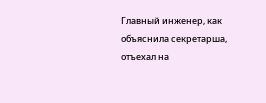Главный инженер, как объяснила секретарша, отъехал на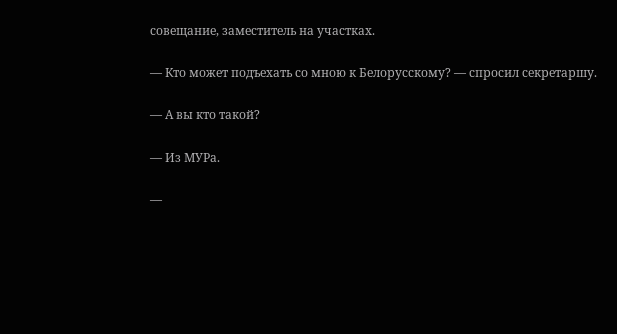совещание, заместитель на участках.

— Кто может подъехать со мною к Белорусскому? — спросил секретаршу.

— А вы кто такой?

— Из МУРа.

—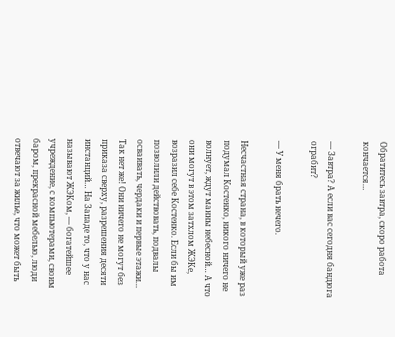Обратитесь завтра, скоро работа кончается…

— Завтра? А если вас сегодня бандюга ограбит?

— У меня брать нечего.

Несчастная страна, в который уже раз подумал Костенко, никого ничего не волнует, ждут манны небесной… А что они могут в этом затхлом ЖЭКе, возразил себе Костенко. Если бы им позволили действовать, подвалы осваивать, чердаки и первые этажи… Так нет же! Они ничего не могут без приказа сверху, разрешения десяти инстанций… На Западе то, что у нас называют ЖЭКом, — богатейшее учреждение, с компьютерами, своим баром, прекрасной мебелью, люди отвечают за жилье, что может быть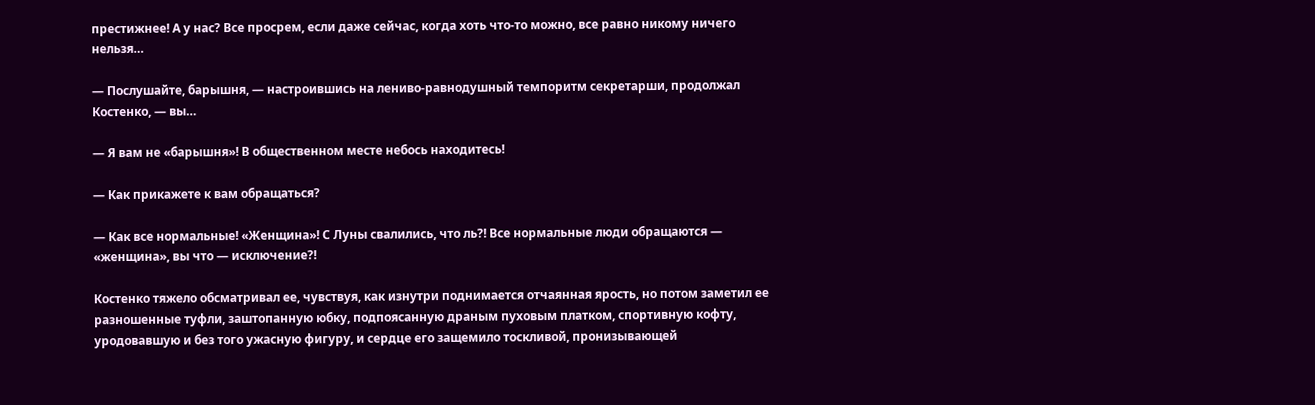престижнее! А у нас? Все просрем, если даже сейчас, когда хоть что-то можно, все равно никому ничего нельзя…

— Послушайте, барышня, — настроившись на лениво-равнодушный темпоритм секретарши, продолжал Костенко, — вы…

— Я вам не «барышня»! В общественном месте небось находитесь!

— Как прикажете к вам обращаться?

— Как все нормальные! «Женщина»! С Луны свалились, что ль?! Все нормальные люди обращаются — «женщина», вы что — исключение?!

Костенко тяжело обсматривал ее, чувствуя, как изнутри поднимается отчаянная ярость, но потом заметил ее разношенные туфли, заштопанную юбку, подпоясанную драным пуховым платком, спортивную кофту, уродовавшую и без того ужасную фигуру, и сердце его защемило тоскливой, пронизывающей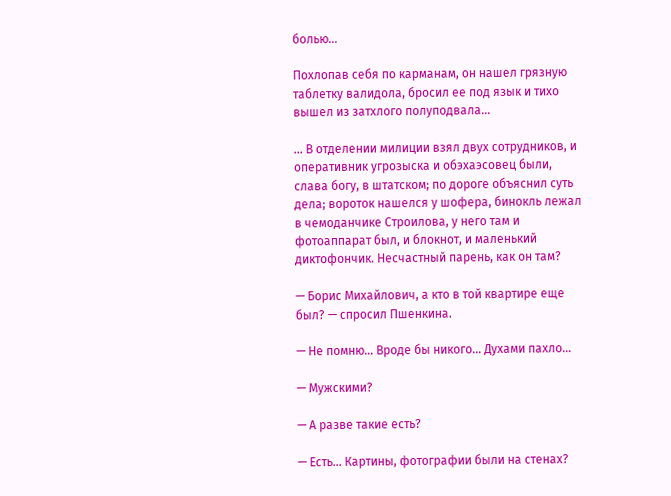болью…

Похлопав себя по карманам, он нашел грязную таблетку валидола, бросил ее под язык и тихо вышел из затхлого полуподвала…

… В отделении милиции взял двух сотрудников, и оперативник угрозыска и обэхаэсовец были, слава богу, в штатском; по дороге объяснил суть дела; вороток нашелся у шофера, бинокль лежал в чемоданчике Строилова, у него там и фотоаппарат был, и блокнот, и маленький диктофончик. Несчастный парень, как он там?

— Борис Михайлович, а кто в той квартире еще был? — спросил Пшенкина.

— Не помню… Вроде бы никого… Духами пахло…

— Мужскими?

— А разве такие есть?

— Есть… Картины, фотографии были на стенах?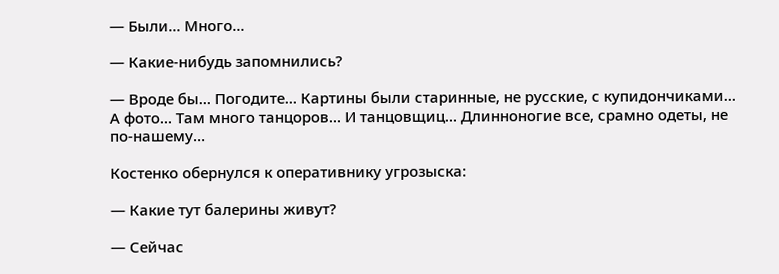— Были… Много…

— Какие-нибудь запомнились?

— Вроде бы… Погодите… Картины были старинные, не русские, с купидончиками… А фото… Там много танцоров… И танцовщиц… Длинноногие все, срамно одеты, не по-нашему…

Костенко обернулся к оперативнику угрозыска:

— Какие тут балерины живут?

— Сейчас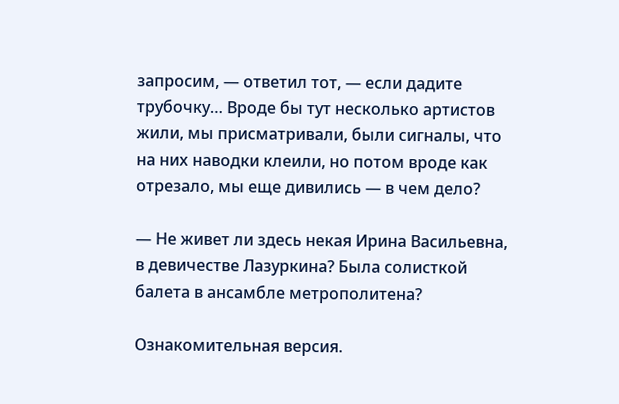запросим, — ответил тот, — если дадите трубочку… Вроде бы тут несколько артистов жили, мы присматривали, были сигналы, что на них наводки клеили, но потом вроде как отрезало, мы еще дивились — в чем дело?

— Не живет ли здесь некая Ирина Васильевна, в девичестве Лазуркина? Была солисткой балета в ансамбле метрополитена?

Ознакомительная версия.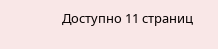Доступно 11 страниц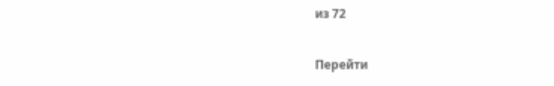из 72

Перейти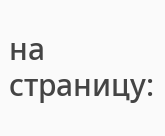на страницу: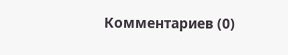Комментариев (0)